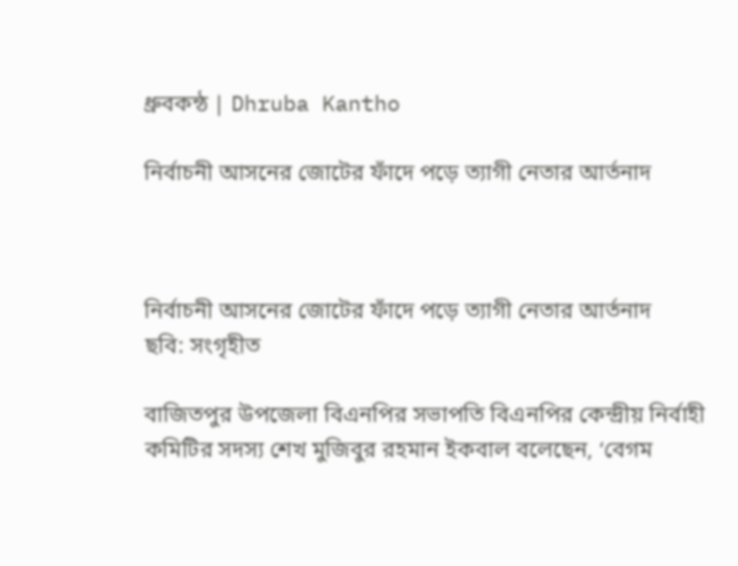ধ্রুবকন্ঠ | Dhruba Kantho

নির্বাচনী আসনের জোটের ফাঁদে পড়ে ত্যাগী নেতার আর্তনাদ



নির্বাচনী আসনের জোটের ফাঁদে পড়ে ত্যাগী নেতার আর্তনাদ
ছবি: সংগৃহীত

বাজিতপুর উপজেলা বিএনপির সভাপতি বিএনপির কেন্দ্রীয় নির্বাহী কমিটির সদস্য শেখ মুজিবুর রহমান ইকবাল বলেছেন, ‘বেগম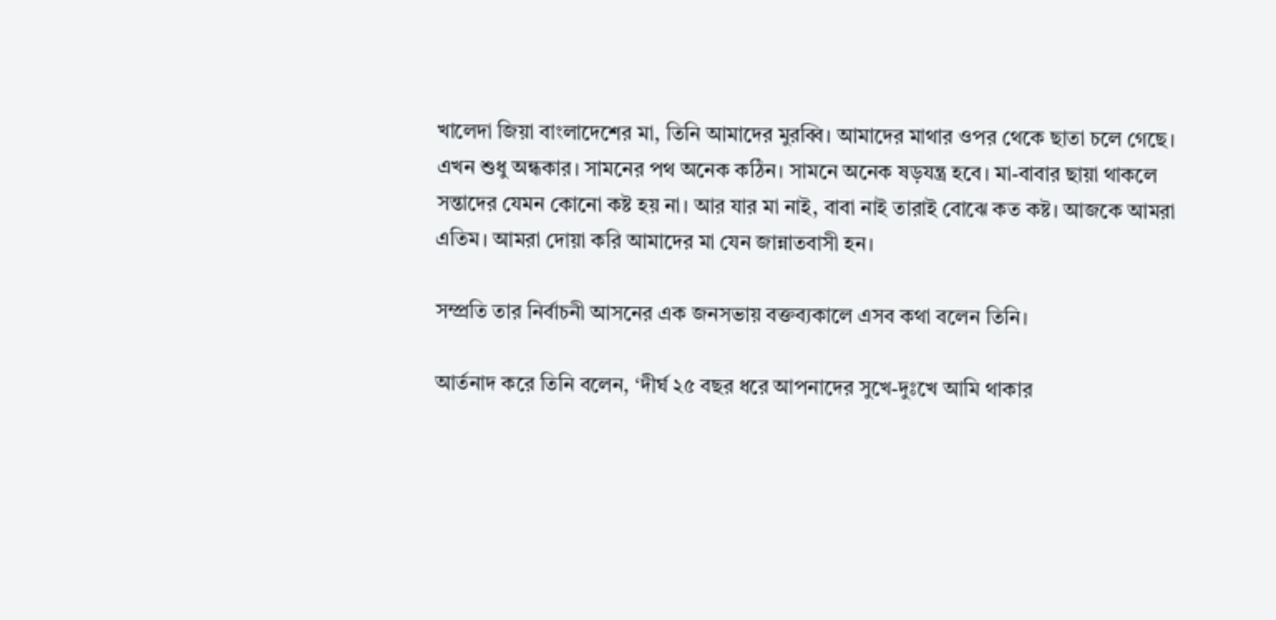খালেদা জিয়া বাংলাদেশের মা, তিনি আমাদের মুরব্বি। আমাদের মাথার ওপর থেকে ছাতা চলে গেছে। এখন শুধু অন্ধকার। সামনের পথ অনেক কঠিন। সামনে অনেক ষড়যন্ত্র হবে। মা-বাবার ছায়া থাকলে সন্তাদের যেমন কোনো কষ্ট হয় না। আর যার মা নাই, বাবা নাই তারাই বোঝে কত কষ্ট। আজকে আমরা এতিম। আমরা দোয়া করি আমাদের মা যেন জান্নাতবাসী হন।

সম্প্রতি তার নির্বাচনী আসনের এক জনসভায় বক্তব্যকালে এসব কথা বলেন তিনি।

আর্তনাদ করে তিনি বলেন, ‘দীর্ঘ ২৫ বছর ধরে আপনাদের সুখে-দুঃখে আমি থাকার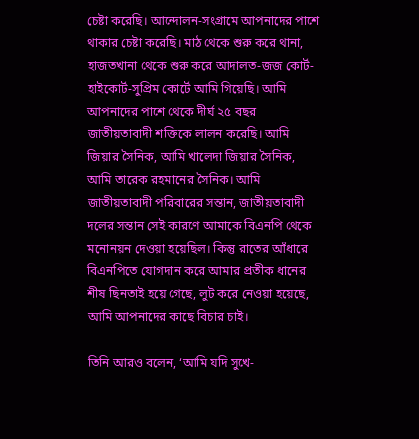চেষ্টা করেছি। আন্দোলন-সংগ্রামে আপনাদের পাশে থাকার চেষ্টা করেছি। মাঠ থেকে শুরু করে থানা, হাজতখানা থেকে শুরু করে আদালত-জজ কোর্ট- হাইকোর্ট-সুপ্রিম কোর্টে আমি গিয়েছি। আমি আপনাদের পাশে থেকে দীর্ঘ ২৫ বছর জাতীয়তাবাদী শক্তিকে লালন করেছি। আমি জিয়ার সৈনিক, আমি খালেদা জিয়ার সৈনিক, আমি তারেক রহমানের সৈনিক। আমি জাতীয়তাবাদী পরিবারের সন্তান, জাতীয়তাবাদী দলের সন্তান সেই কারণে আমাকে বিএনপি থেকে মনোনয়ন দেওয়া হয়েছিল। কিন্তু রাতের আঁধারে বিএনপিতে যোগদান করে আমার প্রতীক ধানের শীষ ছিনতাই হয়ে গেছে, লুট করে নেওয়া হয়েছে, আমি আপনাদের কাছে বিচার চাই।

তিনি আরও বলেন, ‘আমি যদি সুখে-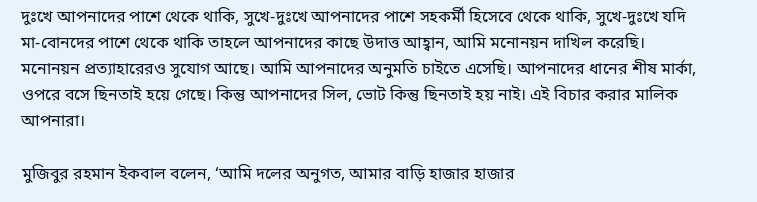দুঃখে আপনাদের পাশে থেকে থাকি, সুখে-দুঃখে আপনাদের পাশে সহকর্মী হিসেবে থেকে থাকি, সুখে-দুঃখে যদি মা-বোনদের পাশে থেকে থাকি তাহলে আপনাদের কাছে উদাত্ত আহ্বান, আমি মনোনয়ন দাখিল করেছি। মনোনয়ন প্রত্যাহারেরও সুযোগ আছে। আমি আপনাদের অনুমতি চাইতে এসেছি। আপনাদের ধানের শীষ মার্কা, ওপরে বসে ছিনতাই হয়ে গেছে। কিন্তু আপনাদের সিল, ভোট কিন্তু ছিনতাই হয় নাই। এই বিচার করার মালিক আপনারা।

মুজিবুর রহমান ইকবাল বলেন, ‘আমি দলের অনুগত, আমার বাড়ি হাজার হাজার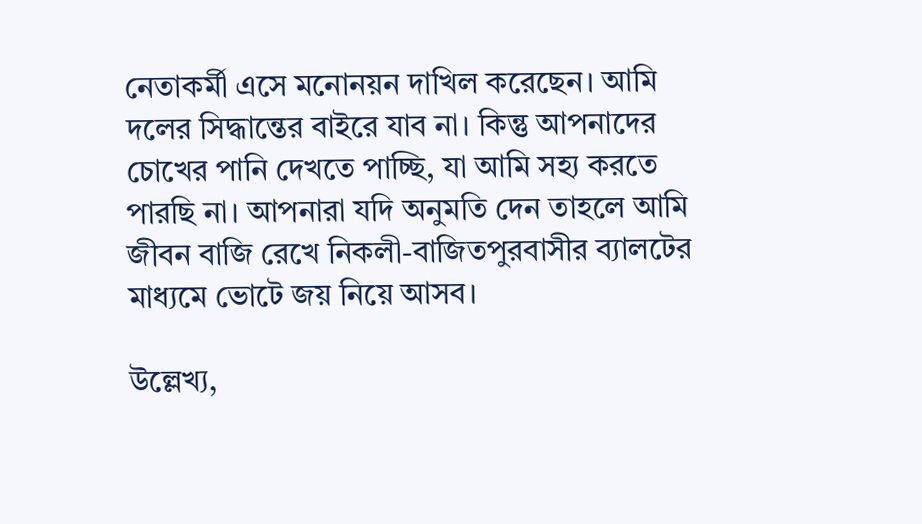নেতাকর্মী এসে মনোনয়ন দাখিল করেছেন। আমি দলের সিদ্ধান্তের বাইরে যাব না। কিন্তু আপনাদের চোখের পানি দেখতে পাচ্ছি, যা আমি সহ্য করতে পারছি না। আপনারা যদি অনুমতি দেন তাহলে আমি জীবন বাজি রেখে নিকলী-বাজিতপুরবাসীর ব্যালটের মাধ্যমে ভোটে জয় নিয়ে আসব।

উল্লেখ্য,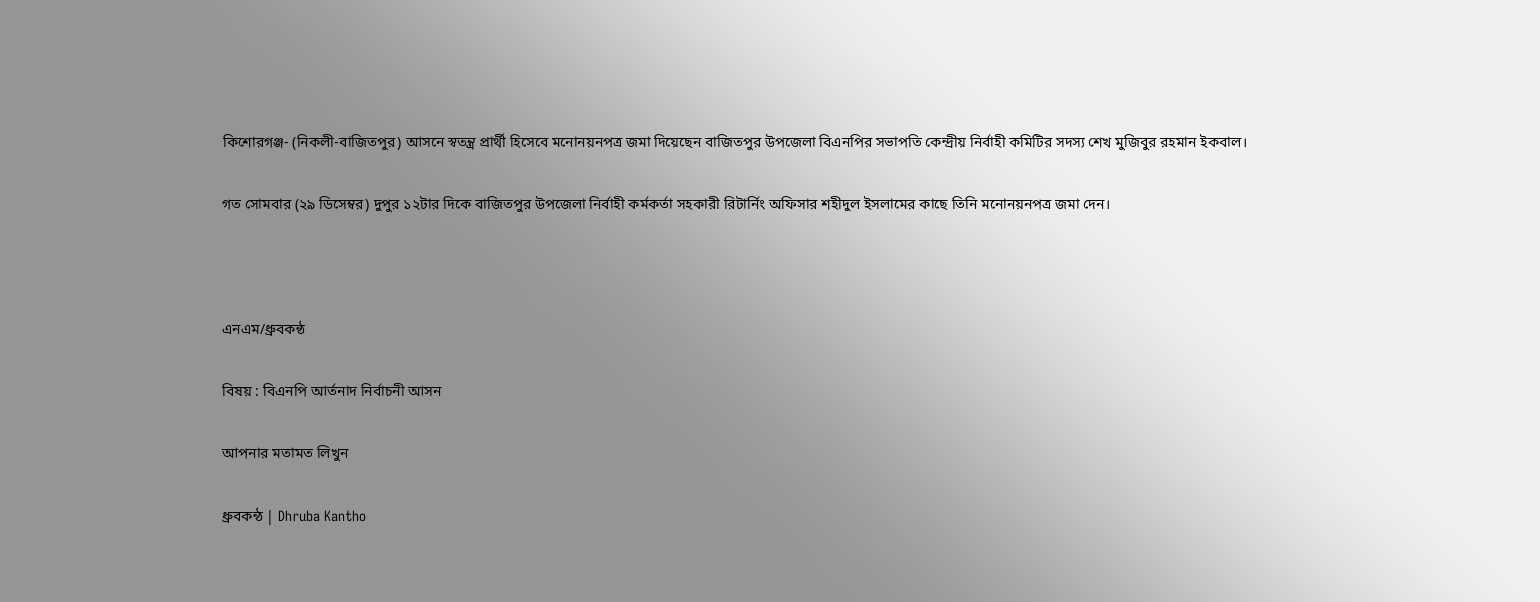কিশোরগঞ্জ- (নিকলী-বাজিতপুর) আসনে স্বতন্ত্র প্রার্থী হিসেবে মনোনয়নপত্র জমা দিয়েছেন বাজিতপুর উপজেলা বিএনপির সভাপতি কেন্দ্রীয় নির্বাহী কমিটির সদস্য শেখ মুজিবুর রহমান ইকবাল।

গত সোমবার (২৯ ডিসেম্বর) দুপুর ১২টার দিকে বাজিতপুর উপজেলা নির্বাহী কর্মকর্তা সহকারী রিটার্নিং অফিসার শহীদুল ইসলামের কাছে তিনি মনোনয়নপত্র জমা দেন।



এনএম/ধ্রুবকন্ঠ

বিষয় : বিএনপি আর্তনাদ নির্বাচনী আসন

আপনার মতামত লিখুন

ধ্রুবকন্ঠ | Dhruba Kantho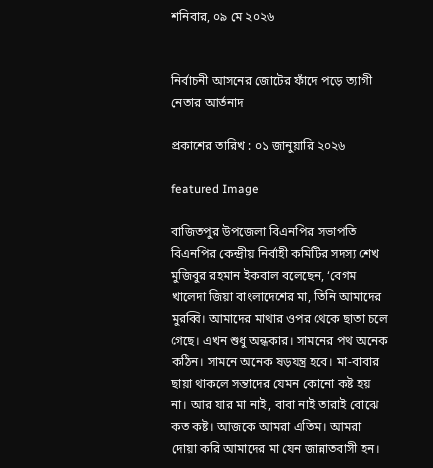শনিবার, ০৯ মে ২০২৬


নির্বাচনী আসনের জোটের ফাঁদে পড়ে ত্যাগী নেতার আর্তনাদ

প্রকাশের তারিখ : ০১ জানুয়ারি ২০২৬

featured Image

বাজিতপুর উপজেলা বিএনপির সভাপতি বিএনপির কেন্দ্রীয় নির্বাহী কমিটির সদস্য শেখ মুজিবুর রহমান ইকবাল বলেছেন, ‘বেগম খালেদা জিয়া বাংলাদেশের মা, তিনি আমাদের মুরব্বি। আমাদের মাথার ওপর থেকে ছাতা চলে গেছে। এখন শুধু অন্ধকার। সামনের পথ অনেক কঠিন। সামনে অনেক ষড়যন্ত্র হবে। মা-বাবার ছায়া থাকলে সন্তাদের যেমন কোনো কষ্ট হয় না। আর যার মা নাই, বাবা নাই তারাই বোঝে কত কষ্ট। আজকে আমরা এতিম। আমরা দোয়া করি আমাদের মা যেন জান্নাতবাসী হন।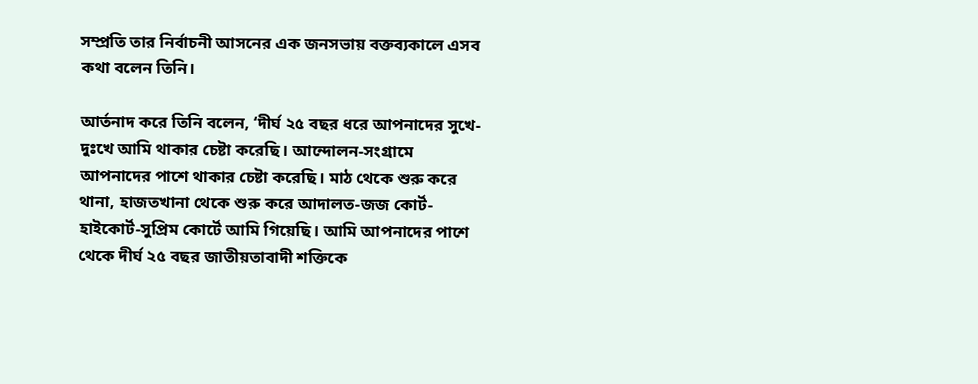সম্প্রতি তার নির্বাচনী আসনের এক জনসভায় বক্তব্যকালে এসব কথা বলেন তিনি।

আর্তনাদ করে তিনি বলেন, ‘দীর্ঘ ২৫ বছর ধরে আপনাদের সুখে-দুঃখে আমি থাকার চেষ্টা করেছি। আন্দোলন-সংগ্রামে আপনাদের পাশে থাকার চেষ্টা করেছি। মাঠ থেকে শুরু করে থানা, হাজতখানা থেকে শুরু করে আদালত-জজ কোর্ট- হাইকোর্ট-সুপ্রিম কোর্টে আমি গিয়েছি। আমি আপনাদের পাশে থেকে দীর্ঘ ২৫ বছর জাতীয়তাবাদী শক্তিকে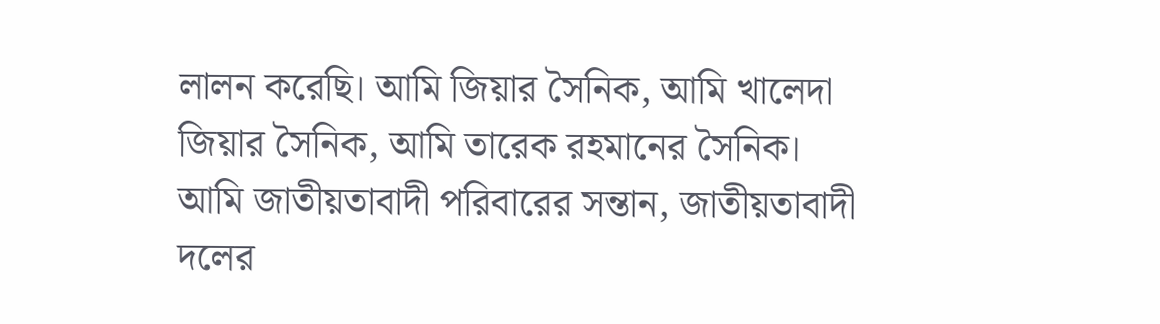লালন করেছি। আমি জিয়ার সৈনিক, আমি খালেদা জিয়ার সৈনিক, আমি তারেক রহমানের সৈনিক। আমি জাতীয়তাবাদী পরিবারের সন্তান, জাতীয়তাবাদী দলের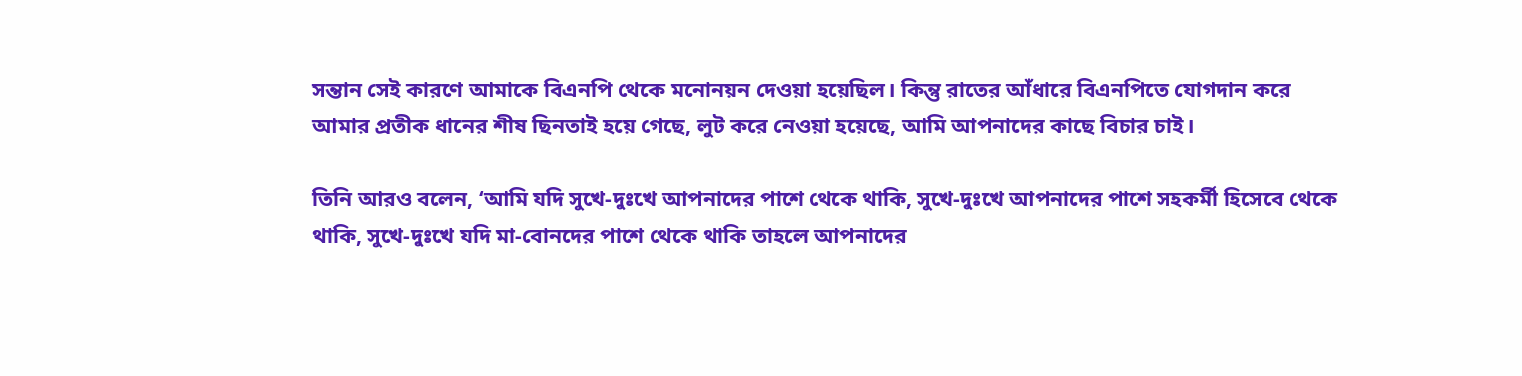সন্তান সেই কারণে আমাকে বিএনপি থেকে মনোনয়ন দেওয়া হয়েছিল। কিন্তু রাতের আঁধারে বিএনপিতে যোগদান করে আমার প্রতীক ধানের শীষ ছিনতাই হয়ে গেছে, লুট করে নেওয়া হয়েছে, আমি আপনাদের কাছে বিচার চাই।

তিনি আরও বলেন, ‘আমি যদি সুখে-দুঃখে আপনাদের পাশে থেকে থাকি, সুখে-দুঃখে আপনাদের পাশে সহকর্মী হিসেবে থেকে থাকি, সুখে-দুঃখে যদি মা-বোনদের পাশে থেকে থাকি তাহলে আপনাদের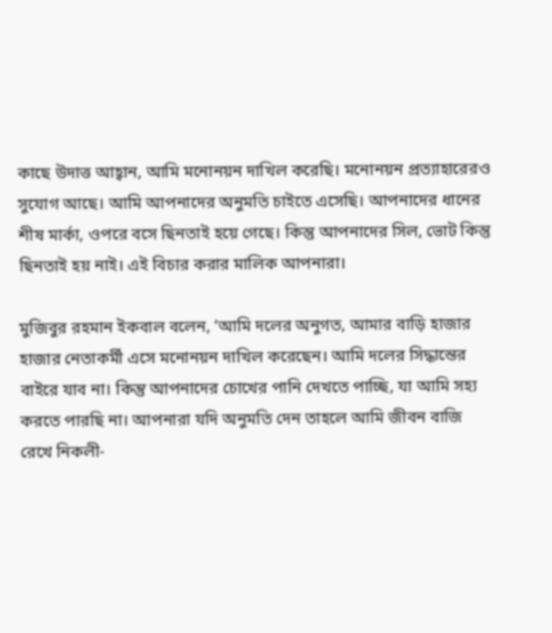কাছে উদাত্ত আহ্বান, আমি মনোনয়ন দাখিল করেছি। মনোনয়ন প্রত্যাহারেরও সুযোগ আছে। আমি আপনাদের অনুমতি চাইতে এসেছি। আপনাদের ধানের শীষ মার্কা, ওপরে বসে ছিনতাই হয়ে গেছে। কিন্তু আপনাদের সিল, ভোট কিন্তু ছিনতাই হয় নাই। এই বিচার করার মালিক আপনারা।

মুজিবুর রহমান ইকবাল বলেন, ‘আমি দলের অনুগত, আমার বাড়ি হাজার হাজার নেতাকর্মী এসে মনোনয়ন দাখিল করেছেন। আমি দলের সিদ্ধান্তের বাইরে যাব না। কিন্তু আপনাদের চোখের পানি দেখতে পাচ্ছি, যা আমি সহ্য করতে পারছি না। আপনারা যদি অনুমতি দেন তাহলে আমি জীবন বাজি রেখে নিকলী-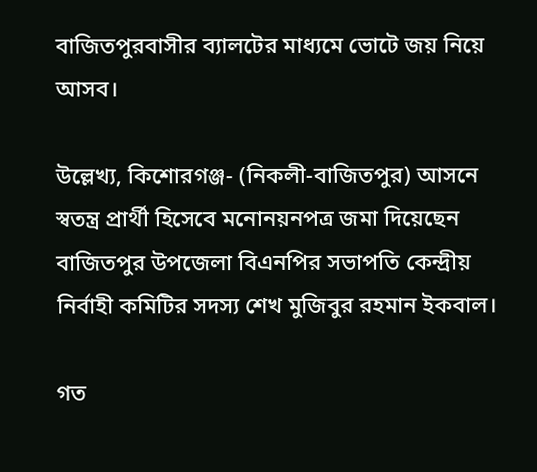বাজিতপুরবাসীর ব্যালটের মাধ্যমে ভোটে জয় নিয়ে আসব।

উল্লেখ্য, কিশোরগঞ্জ- (নিকলী-বাজিতপুর) আসনে স্বতন্ত্র প্রার্থী হিসেবে মনোনয়নপত্র জমা দিয়েছেন বাজিতপুর উপজেলা বিএনপির সভাপতি কেন্দ্রীয় নির্বাহী কমিটির সদস্য শেখ মুজিবুর রহমান ইকবাল।

গত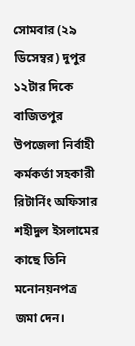সোমবার (২৯ ডিসেম্বর) দুপুর ১২টার দিকে বাজিতপুর উপজেলা নির্বাহী কর্মকর্তা সহকারী রিটার্নিং অফিসার শহীদুল ইসলামের কাছে তিনি মনোনয়নপত্র জমা দেন।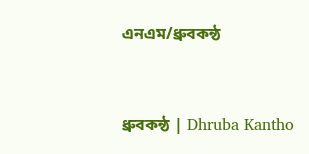এনএম/ধ্রুবকন্ঠ


ধ্রুবকন্ঠ | Dhruba Kantho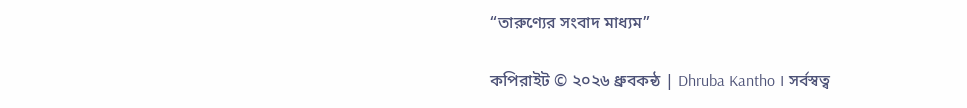“তারুণ্যের সংবাদ মাধ্যম”

কপিরাইট © ২০২৬ ধ্রুবকন্ঠ | Dhruba Kantho । সর্বস্বত্ব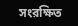সংরক্ষিত